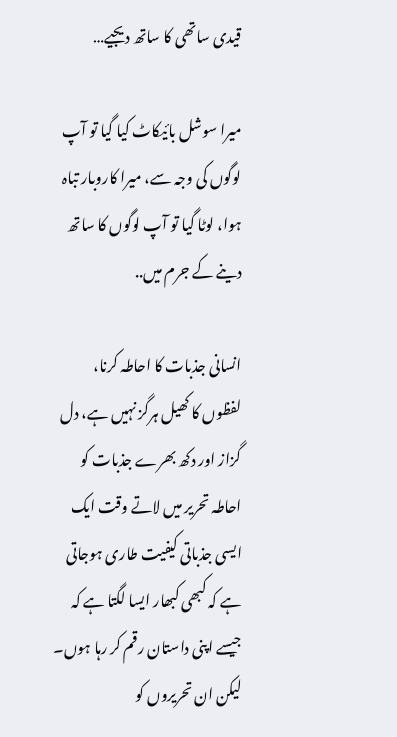قیدی ساتھی کا ساتھ دیجیے…

میرا سوشل بائیکاٹ کیا گیا تو آپ لوگوں کی وجہ سے، میرا کاروبار تباہ ہوا، لوٹا گیا تو آپ لوگوں کا ساتھ دینے کے جرم میں..

انسانی جذبات کا احاطہ کرنا، لفظوں کا کھیل ہرگز نہیں ہے، دل گزاز اور دکھ بھرے جذبات کو احاطہ تحریر میں لاتے وقت ایک ایسی جذباتی کیفیت طاری ہوجاتی ہے کہ کبھی کبھار ایسا لگتا ہے کہ جیسے اپنی داستان رقم کر رہا ہوں۔ لیکن ان تحریروں کو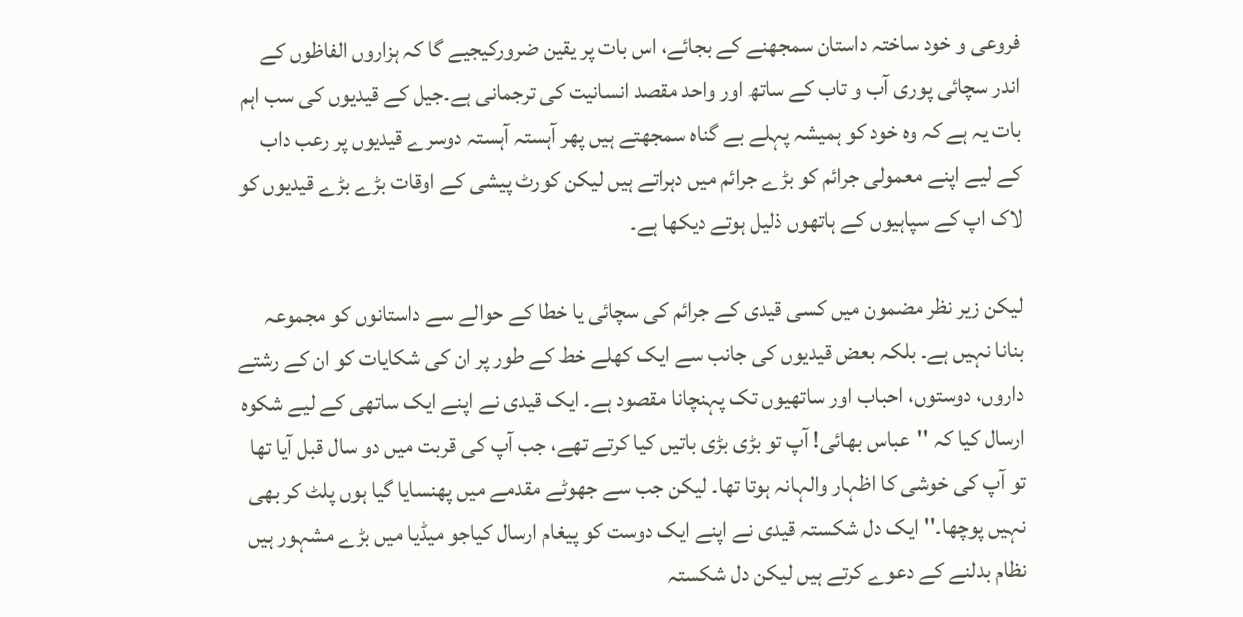فروعی و خود ساختہ داستان سمجھنے کے بجائے، اس بات پر یقین ضرورکیجیے گا کہ ہزاروں الفاظوں کے اندر سچائی پوری آب و تاب کے ساتھ اور واحد مقصد انسانیت کی ترجمانی ہے۔جیل کے قیدیوں کی سب اہم بات یہ ہے کہ وہ خود کو ہمیشہ پہلے بے گناہ سمجھتے ہیں پھر آہستہ آہستہ دوسرے قیدیوں پر رعب داب کے لیے اپنے معمولی جرائم کو بڑے جرائم میں دہراتے ہیں لیکن کورٹ پیشی کے اوقات بڑے بڑے قیدیوں کو لاک اپ کے سپاہیوں کے ہاتھوں ذلیل ہوتے دیکھا ہے۔

لیکن زیر نظر مضمون میں کسی قیدی کے جرائم کی سچائی یا خطا کے حوالے سے داستانوں کو مجموعہ بنانا نہیں ہے۔ بلکہ بعض قیدیوں کی جانب سے ایک کھلے خط کے طور پر ان کی شکایات کو ان کے رشتے داروں، دوستوں، احباب اور ساتھیوں تک پہنچانا مقصود ہے۔ ایک قیدی نے اپنے ایک ساتھی کے لیے شکوہ ارسال کیا کہ ''عباس بھائی! آپ تو بڑی بڑی باتیں کیا کرتے تھے، جب آپ کی قربت میں دو سال قبل آیا تھا تو آپ کی خوشی کا اظہار والہانہ ہوتا تھا۔ لیکن جب سے جھوٹے مقدمے میں پھنسایا گیا ہوں پلٹ کر بھی نہیں پوچھا۔'' ایک دل شکستہ قیدی نے اپنے ایک دوست کو پیغام ارسال کیاجو میڈیا میں بڑے مشہور ہیں نظام بدلنے کے دعوے کرتے ہیں لیکن دل شکستہ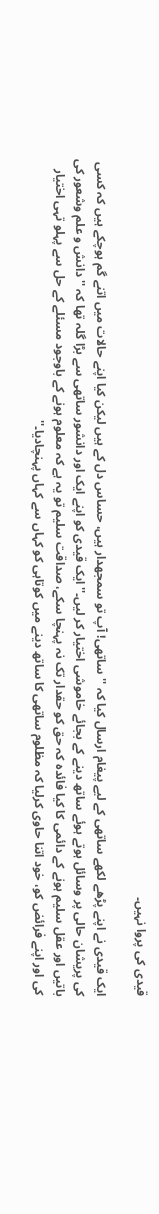قیدی کی پروا نہیں۔

ایک قیدی نے اپنے پڑھے لکھے ساتھی کے لیے پیغام ارسال کیا کہ ''ساتھی! آپ تو سمجھدار ہیں، حساس دل کے ہیں لیکن کیا اپنے حالات میں اتنے گم ہوچکے ہیں کہ کسی کی پریشان حالی پر وسائل ہوتے ہوئے ساتھ دینے کے بجائے خاموشی اختیار کر لیں۔''ایک قیدی کو اپنے ایک اور دانشور ساتھی سے بڑا گلہ تھا کہ ''دانش و علم وشعور کی باتیں اور عقل سلیم ہونے کے دائمی کا کیا فائدہ کہ حق کو حقدار تک نہ پہنچا سکے، صداقت سلیم تو یہ ہے کہ معلوم ہونے کے باوجود مسئلے کے حل سے پہلو تہی اختیار کی اور اپنے فرائض کو، خود اتنا حاوی کرلیا کہ مظلوم ساتھی کا ساتھ دینے میں کوتاہی کو کہاں سے کہاں پہنچادیا۔''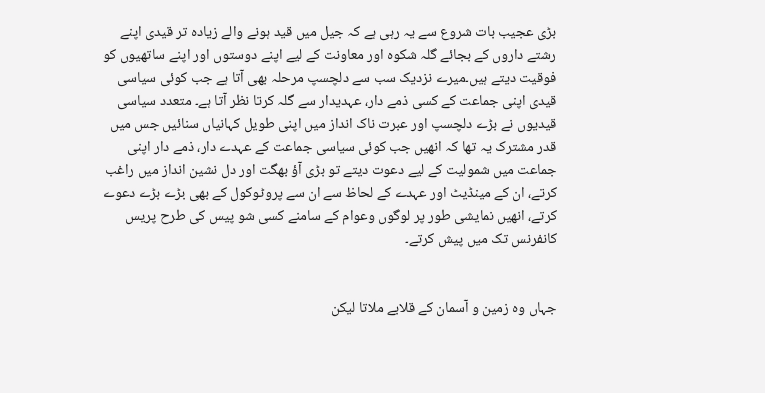بڑی عجیب بات شروع سے یہ رہی ہے کہ جیل میں قید ہونے والے زیادہ تر قیدی اپنے رشتے داروں کے بجائے گلہ شکوہ اور معاونت کے لیے اپنے دوستوں اور اپنے ساتھیوں کو فوقیت دیتے ہیں۔میرے نزدیک سب سے دلچسپ مرحلہ بھی آتا ہے جب کوئی سیاسی قیدی اپنی جماعت کے کسی ذمے دار، عہدیدار سے گلہ کرتا نظر آتا ہے۔ متعدد سیاسی قیدیوں نے بڑے دلچسپ اور عبرت ناک انداز میں اپنی طویل کہانیاں سنائیں جس میں قدر مشترک یہ تھا کہ انھیں جب کوئی سیاسی جماعت کے عہدے دار، ذمے دار اپنی جماعت میں شمولیت کے لیے دعوت دیتے تو بڑی آؤ بھگت اور دل نشین انداز میں راغب کرتے، ان کے مینڈیٹ اور عہدے کے لحاظ سے ان سے پروٹوکول کے بھی بڑے بڑے دعوے کرتے، انھیں نمایشی طور پر لوگوں وعوام کے سامنے کسی شو پیس کی طرح پریس کانفرنس تک میں پیش کرتے۔


جہاں وہ زمین و آسمان کے قلابے ملاتا لیکن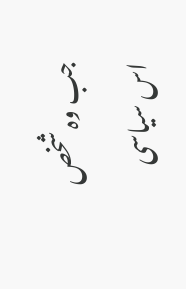جب وہ شخص اس سیاسی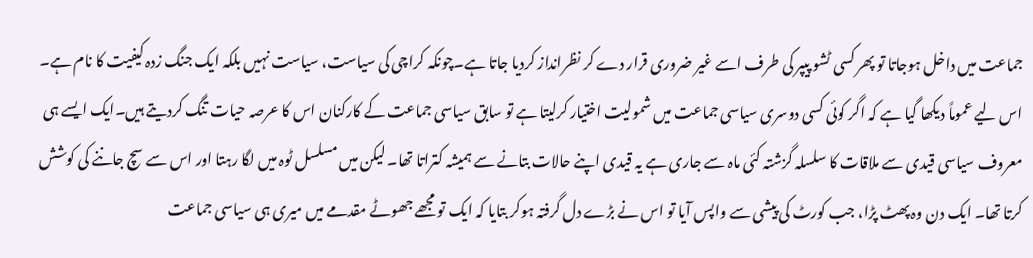جماعت میں داخل ہوجاتا تو پھر کسی ٹشو پیپر کی طرف اسے غیر ضروری قرار دے کر نظرانداز کردیا جاتا ہے۔چونکہ کراچی کی سیاست، سیاست نہیں بلکہ ایک جنگ زدہ کیفیت کا نام ہے۔ اس لیے عموماً دیکھا گیا ہے کہ اگر کوئی کسی دوسری سیاسی جماعت میں شمولیت اختیار کرلیتا ہے تو سابق سیاسی جماعت کے کارکنان اس کا عرصہ حیات تنگ کردیتے ہیں۔ایک ایسے ہی معروف سیاسی قیدی سے ملاقات کا سلسلہ گزشتہ کئی ماہ سے جاری ہے یہ قیدی اپنے حالات بتانے سے ہمیشہ کتراتا تھا۔ لیکن میں مسلسل ٹوہ میں لگا رہتا اور اس سے سچ جاننے کی کوشش کرتا تھا۔ ایک دن وہ پھٹ پڑا، جب کورٹ کی پیشی سے واپس آیا تو اس نے بڑے دل گرفتہ ہوکر بتایا کہ ایک تو مجھے جھوٹے مقدمے میں میری ہی سیاسی جماعت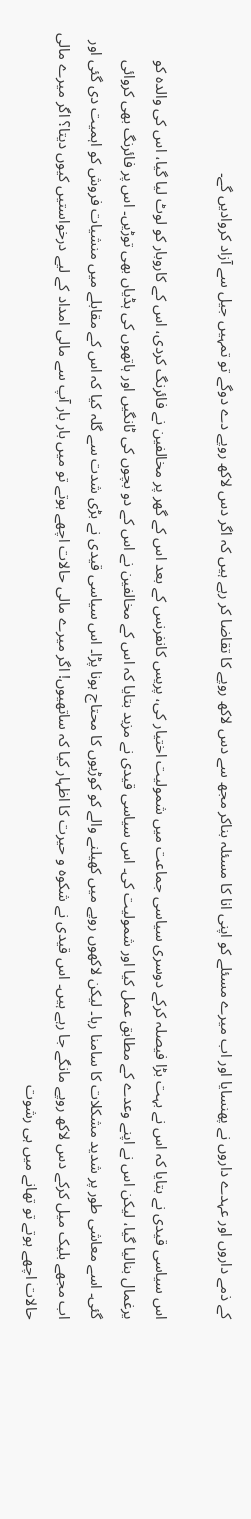کے ذمے داروں اور عہدے داروں نے پھنسایا اور اب میرے مسئلے کو اپنی انا کا مسئلہ بناکر مجھ سے دس لاکھ روپے کا تقاضا کر رہے ہیں کہ اگر دس لاکھ روپے دے دوگے تو تمہیں جیل سے آزاد کروادیں گے۔

اس سیاسی قیدی نے بتایا کہ اس نے بہت بڑا فیصلہ کرکے دوسری سیاسی جماعت میں شمولیت اختیار کی، پریس کانفرنس کے بعد اس کے گھر پر مخالفین نے فائرنگ کردی، اس کے کاروبار کو لوٹ لیا گیا، اس کی والدہ کو یرغمال بنالیا گیا، لیکن اس نے اپنے وعدے کے مطابق عمل کیا اور شمولیت کی۔ اس سیاسی قیدی نے مزید بتایا کہ اس کے مخالفین نے اس کے دو بچوں کی ٹانگیں اور ہاتھوں کی ہڈیاں بھی توڑیں۔ اس پر فائرنگ بھی کروائی گئی۔ اسے معاشی طور پر شدید مشکلات کا سامنا رہا۔ لیکن لاکھوں روپے میں کھیلنے والے کو کوڑیوں کا محتاج ہونا پڑا۔ اس سیاسی قیدی نے بڑی شدت سے گلہ کیا کہ اس کے مقابلے میں منشیات فروش کو اہمیت دی گئی اور اب مجھے بلیک میل کرکے دس لاکھ روپے مانگے جا رہے ہیں۔ اس قیدی نے شکوہ و حیرت کا اظہار کیا کہ ساتھیوں! اگر میرے مالی حالات اچھے ہوتے تو میں بار بار آپ سے مالی امداد کے لیے درخواستیں کیوں دیتا؟ اگر میرے مالی حالات اچھے ہوتے تو تھانے میں ہی رشوت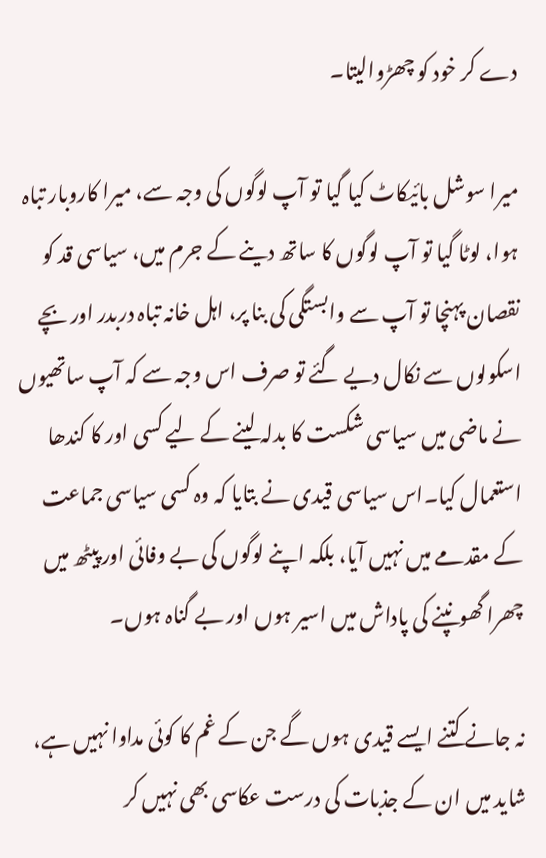دے کر خود کو چھڑوالیتا۔

میرا سوشل بائیکاٹ کیا گیا تو آپ لوگوں کی وجہ سے، میرا کاروبار تباہ ہوا، لوٹا گیا تو آپ لوگوں کا ساتھ دینے کے جرم میں، سیاسی قد کو نقصان پہنچا تو آپ سے وابستگی کی بنا پر، اہل خانہ تباہ دربدر اور بچے اسکولوں سے نکال دیے گئے تو صرف اس وجہ سے کہ آپ ساتھیوں نے ماضی میں سیاسی شکست کا بدلہ لینے کے لیے کسی اور کا کندھا استعمال کیا۔اس سیاسی قیدی نے بتایا کہ وہ کسی سیاسی جماعت کے مقدمے میں نہیں آیا، بلکہ اپنے لوگوں کی بے وفائی اور پیٹھ میں چھرا گھونپنے کی پاداش میں اسیر ہوں اور بے گناہ ہوں۔

نہ جانے کتنے ایسے قیدی ہوں گے جن کے غم کا کوئی مداوا نہیں ہے، شاید میں ان کے جذبات کی درست عکاسی بھی نہیں کر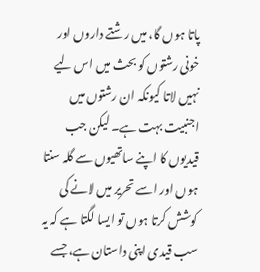پاتا ہوں گا، میں رشتے داروں اور خونی رشتوں کو بحث میں اس لیے نہیں لاتا کیونکہ ان رشتوں میں اجنبیت بہت ہے۔ لیکن جب قیدیوں کا اپنے ساتھیوں سے گلہ سنتا ہوں اور اسے تحریر میں لانے کی کوشش کرتا ہوں تو ایسا لگتا ہے کہ یہ سب قیدی اپنی داستان ہے، جسے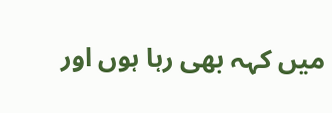میں کہہ بھی رہا ہوں اور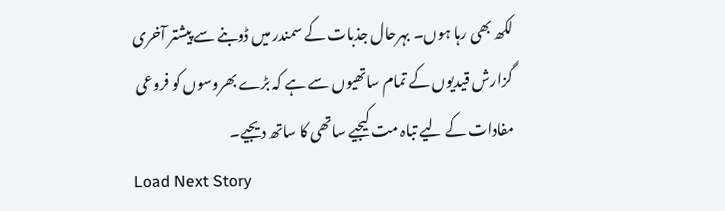لکھ بھی رہا ہوں۔ بہرحال جذبات کے سمندر میں ڈوبنے سے پیشتر آخری گزارش قیدیوں کے تمام ساتھیوں سے ہے کہ بڑے بھروسوں کو فروعی مفادات کے لیے تباہ مت کیجیے ساتھی کا ساتھ دیجیے۔
Load Next Story